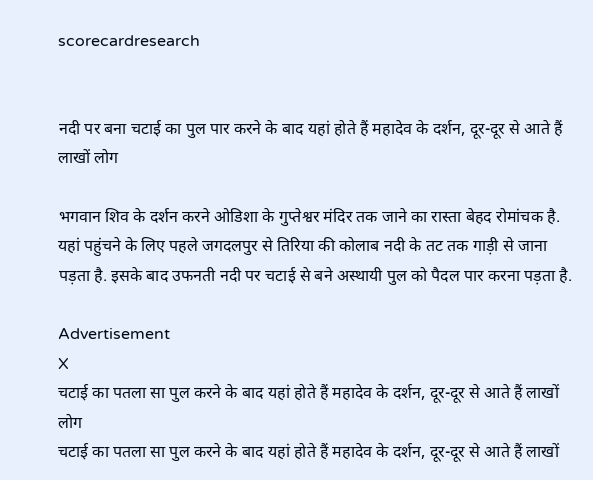scorecardresearch


नदी पर बना चटाई का पुल पार करने के बाद यहां होते हैं महादेव के दर्शन, दूर-दूर से आते हैं लाखों लोग

भगवान शिव के दर्शन करने ओडिशा के गुप्तेश्वर मंदिर तक जाने का रास्ता बेहद रोमांचक है. यहां पहुंचने के लिए पहले जगदलपुर से तिरिया की कोलाब नदी के तट तक गाड़ी से जाना पड़ता है. इसके बाद उफनती नदी पर चटाई से बने अस्थायी पुल को पैदल पार करना पड़ता है.

Advertisement
X
चटाई का पतला सा पुल करने के बाद यहां होते हैं महादेव के दर्शन, दूर-दूर से आते हैं लाखों लोग
चटाई का पतला सा पुल करने के बाद यहां होते हैं महादेव के दर्शन, दूर-दूर से आते हैं लाखों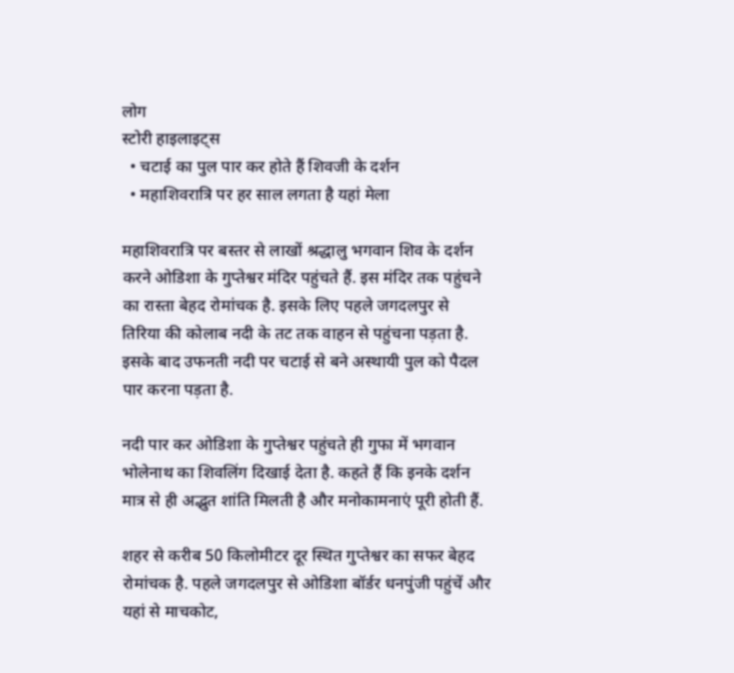लोग
स्टोरी हाइलाइट्स
  • चटाई का पुल पार कर होते हैं शिवजी के दर्शन
  • महाशिवरात्रि पर हर साल लगता है यहां मेला

महाशिवरात्रि पर बस्तर से लाखों श्रद्धालु भगवान शिव के दर्शन करने ओडिशा के गुप्तेश्वर मंदिर पहुंचते हैं. इस मंदिर तक पहुंचने का रास्ता बेहद रोमांचक है. इसके लिए पहले जगदलपुर से तिरिया की कोलाब नदी के तट तक वाहन से पहुंचना पड़ता है. इसके बाद उफनती नदी पर चटाई से बने अस्थायी पुल को पैदल पार करना पड़ता है.

नदी पार कर ओडिशा के गुप्तेश्वर पहुंचते ही गुफा में भगवान भोलेनाथ का शिवलिंग दिखाई देता है. कहते हैं कि इनके दर्शन मात्र से ही अद्भुत शांति मिलती है और मनोकामनाएं पूरी होती हैं.

शहर से करीब 50 किलोमीटर दूर स्थित गुप्तेश्वर का सफर बेहद रोमांचक है. पहले जगदलपुर से ओडिशा बॉर्डर धनपुंजी पहुंचें और यहां से माचकोट,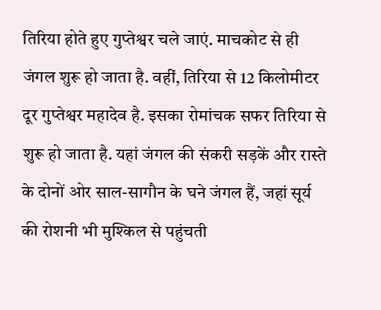तिरिया होते हुए गुप्तेश्वर चले जाएं. माचकोट से ही जंगल शुरू हो जाता है. वहीं, तिरिया से 12 किलोमीटर दूर गुप्तेश्वर महादेव है. इसका रोमांचक सफर तिरिया से शुरू हो जाता है. यहां जंगल की संकरी सड़कें और रास्ते के दोनों ओर साल-सागौन के घने जंगल हैं, जहां सूर्य की रोशनी भी मुश्किल से पहुंचती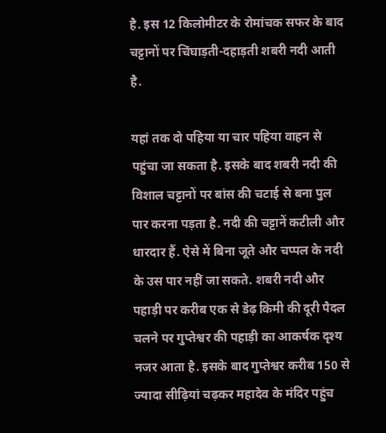है. इस 12 किलोमीटर के रोमांचक सफर के बाद चट्टानों पर चिंघाड़ती-दहाड़ती शबरी नदी आती है.

यहां तक दो पहिया या चार पहिया वाहन से पहुंचा जा सकता है. इसके बाद शबरी नदी की विशाल चट्टानों पर बांस की चटाई से बना पुल पार करना पड़ता है. नदी की चट्टानें कटीली और धारदार हैं. ऐसे में बिना जूते और चप्पल के नदी के उस पार नहीं जा सकते. शबरी नदी और पहाड़ी पर करीब एक से डेढ़ किमी की दूरी पैदल चलने पर गुप्तेश्वर की पहाड़ी का आकर्षक दृश्य नजर आता है. इसके बाद गुप्तेश्वर करीब 150 से ज्यादा सीढ़ियां चढ़कर महादेव के मंदिर पहुंच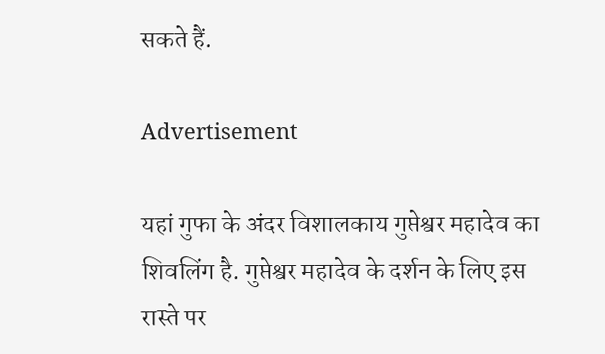सकते हैं.

Advertisement

यहां गुफा के अंदर विशालकाय गुप्तेश्वर महादेव का शिवलिंग है. गुप्तेश्वर महादेव के दर्शन के लिए इस रास्ते पर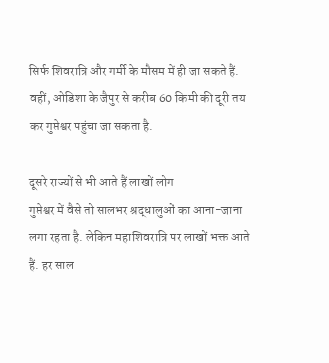सिर्फ शिवरात्रि और गर्मी के मौसम में ही जा सकते हैं. वहीं, ओडिशा के जैपुर से करीब 60 किमी की दूरी तय कर गुप्तेश्वर पहुंचा जा सकता है.

दूसरे राज्यों से भी आते हैं लाखों लोग
गुप्तेश्वर में वैसे तो सालभर श्रद्धालुओं का आना-जाना लगा रहता है. लेकिन महाशिवरात्रि पर लाखों भक्त आते हैं. हर साल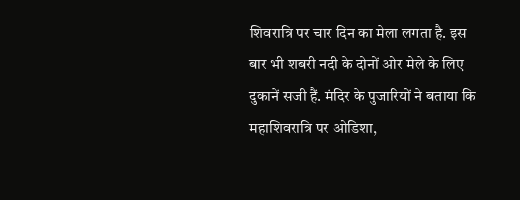शिवरात्रि पर चार दिन का मेला लगता है. इस बार भी शबरी नदी के दोनों ओर मेले के लिए दुकानें सजी हैं. मंदिर के पुजारियों ने बताया कि महाशिवरात्रि पर ओडिशा,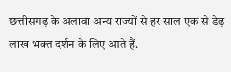छत्तीसगढ़ के अलावा अन्य राज्यों से हर साल एक से डेढ़ लाख भक्त दर्शन के लिए आते हैं.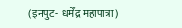(इनपुट- धर्मेंद्र महापात्रा)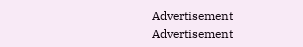Advertisement
Advertisement